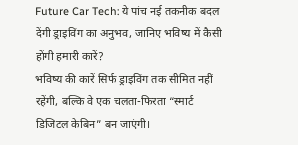Future Car Tech: ये पांच नई तकनीक बदल देंगी ड्राइविंग का अनुभव, जानिए भविष्य में कैसी होंगी हमारी कारें?
भविष्य की कारें सिर्फ ड्राइविंग तक सीमित नहीं रहेंगी, बल्कि वे एक चलता-फिरता “स्मार्ट डिजिटल केबिन” बन जाएंगी।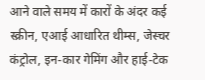आने वाले समय में कारों के अंदर कई स्क्रीन, एआई आधारित थीम्स, जेस्चर कंट्रोल, इन-कार गेमिंग और हाई-टेक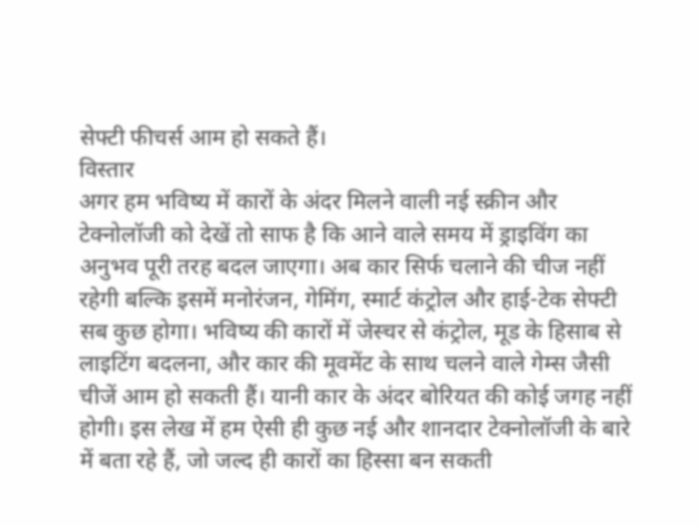सेफ्टी फीचर्स आम हो सकते हैं।
विस्तार
अगर हम भविष्य में कारों के अंदर मिलने वाली नई स्क्रीन और टेक्नोलॉजी को देखें तो साफ है कि आने वाले समय में ड्राइविंग का अनुभव पूरी तरह बदल जाएगा। अब कार सिर्फ चलाने की चीज नहीं रहेगी बल्कि इसमें मनोरंजन, गेमिंग, स्मार्ट कंट्रोल और हाई-टेक सेफ्टी सब कुछ होगा। भविष्य की कारों में जेस्चर से कंट्रोल, मूड के हिसाब से लाइटिंग बदलना, और कार की मूवमेंट के साथ चलने वाले गेम्स जैसी चीजें आम हो सकती हैं। यानी कार के अंदर बोरियत की कोई जगह नहीं होगी। इस लेख में हम ऐसी ही कुछ नई और शानदार टेक्नोलॉजी के बारे में बता रहे हैं, जो जल्द ही कारों का हिस्सा बन सकती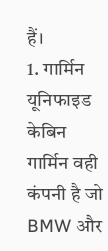हैं।
1. गार्मिन यूनिफाइड केबिन
गार्मिन वही कंपनी है जो BMW और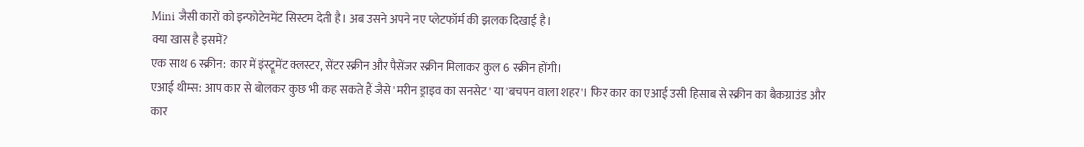Mini जैसी कारों को इन्फोटेनमेंट सिस्टम देती है। अब उसने अपने नए प्लेटफॉर्म की झलक दिखाई है।
क्या खास है इसमें?
एक साथ 6 स्क्रीन: कार में इंस्ट्रूमेंट क्लस्टर, सेंटर स्क्रीन और पैसेंजर स्क्रीन मिलाकर कुल 6 स्क्रीन होंगी।
एआई थीम्स: आप कार से बोलकर कुछ भी कह सकते हैं जैसे 'मरीन ड्राइव का सनसेट' या 'बचपन वाला शहर'। फिर कार का एआई उसी हिसाब से स्क्रीन का बैकग्राउंड और कार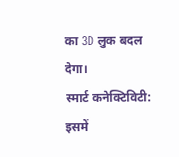का 3D लुक बदल देगा।
स्मार्ट कनेक्टिविटी: इसमें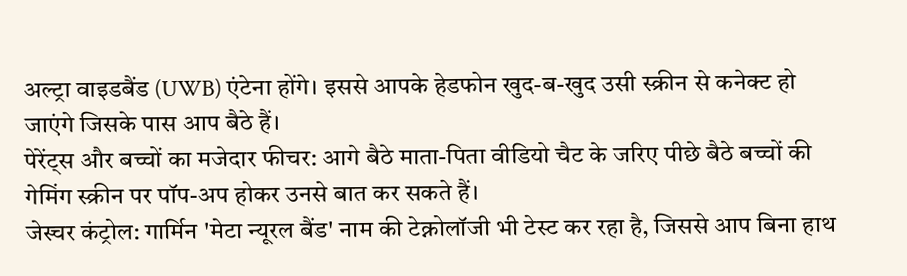अल्ट्रा वाइडबैंड (UWB) एंटेना होंगे। इससे आपके हेडफोन खुद-ब-खुद उसी स्क्रीन से कनेक्ट हो जाएंगे जिसके पास आप बैठे हैं।
पेरेंट्स और बच्चों का मजेदार फीचर: आगे बैठे माता-पिता वीडियो चैट के जरिए पीछे बैठे बच्चों की गेमिंग स्क्रीन पर पॉप-अप होकर उनसे बात कर सकते हैं।
जेस्चर कंट्रोल: गार्मिन 'मेटा न्यूरल बैंड' नाम की टेक्नोलॉजी भी टेस्ट कर रहा है, जिससे आप बिना हाथ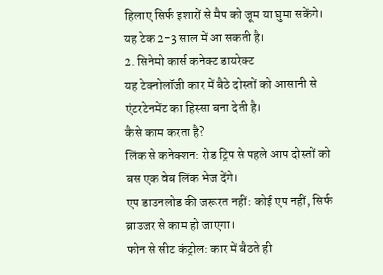हिलाए सिर्फ इशारों से मैप को जूम या घुमा सकेंगे। यह टेक 2-3 साल में आ सकती है।
2. सिनेमो कार्स कनेक्ट डायरेक्ट
यह टेक्नोलॉजी कार में बैठे दोस्तों को आसानी से एंटरटेनमेंट का हिस्सा बना देती है।
कैसे काम करता है?
लिंक से कनेक्शन: रोड ट्रिप से पहले आप दोस्तों को बस एक वेब लिंक भेज देंगे।
एप डाउनलोड की जरूरत नहीं: कोई एप नहीं, सिर्फ ब्राउजर से काम हो जाएगा।
फोन से सीट कंट्रोल: कार में बैठते ही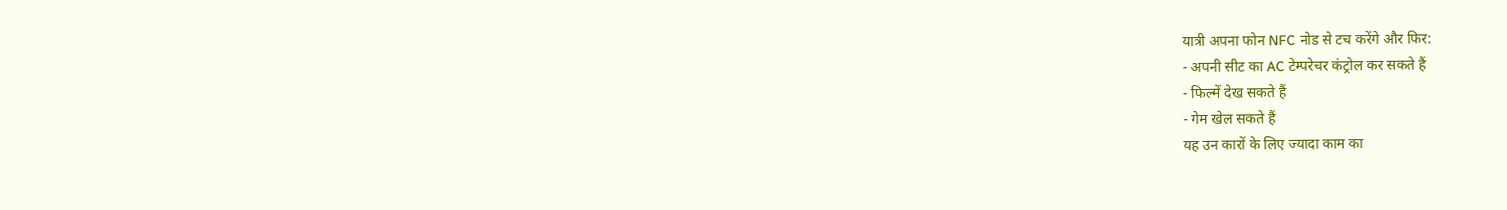यात्री अपना फोन NFC नोड से टच करेंगे और फिर:
- अपनी सीट का AC टेम्परेचर कंट्रोल कर सकते हैं
- फिल्में देख सकते हैं
- गेम खेल सकते हैं
यह उन कारों के लिए ज्यादा काम का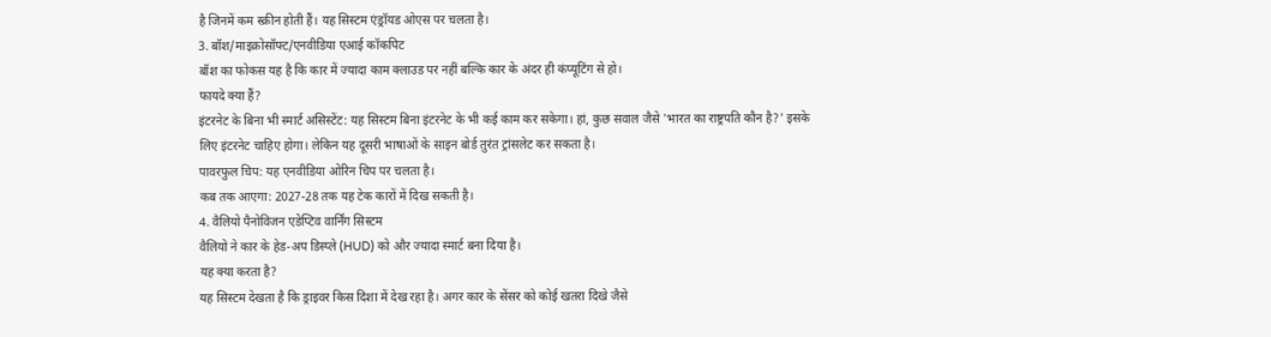है जिनमें कम स्क्रीन होती हैं। यह सिस्टम एंड्रॉयड ओएस पर चलता है।
3. बॉश/माइक्रोसॉफ्ट/एनवीडिया एआई कॉकपिट
बॉश का फोकस यह है कि कार में ज्यादा काम क्लाउड पर नहीं बल्कि कार के अंदर ही कंप्यूटिंग से हो।
फायदे क्या हैं?
इंटरनेट के बिना भी स्मार्ट असिस्टेंट: यह सिस्टम बिना इंटरनेट के भी कई काम कर सकेगा। हां, कुछ सवाल जैसे 'भारत का राष्ट्रपति कौन है?' इसके लिए इंटरनेट चाहिए होगा। लेकिन यह दूसरी भाषाओं के साइन बोर्ड तुरंत ट्रांसलेट कर सकता है।
पावरफुल चिप: यह एनवीडिया ओरिन चिप पर चलता है।
कब तक आएगा: 2027-28 तक यह टेक कारों में दिख सकती है।
4. वैलियो पैनोविजन एडेप्टिव वार्निंग सिस्टम
वैलियो ने कार के हेड-अप डिस्प्ले (HUD) को और ज्यादा स्मार्ट बना दिया है।
यह क्या करता है?
यह सिस्टम देखता है कि ड्राइवर किस दिशा में देख रहा है। अगर कार के सेंसर को कोई खतरा दिखे जैसे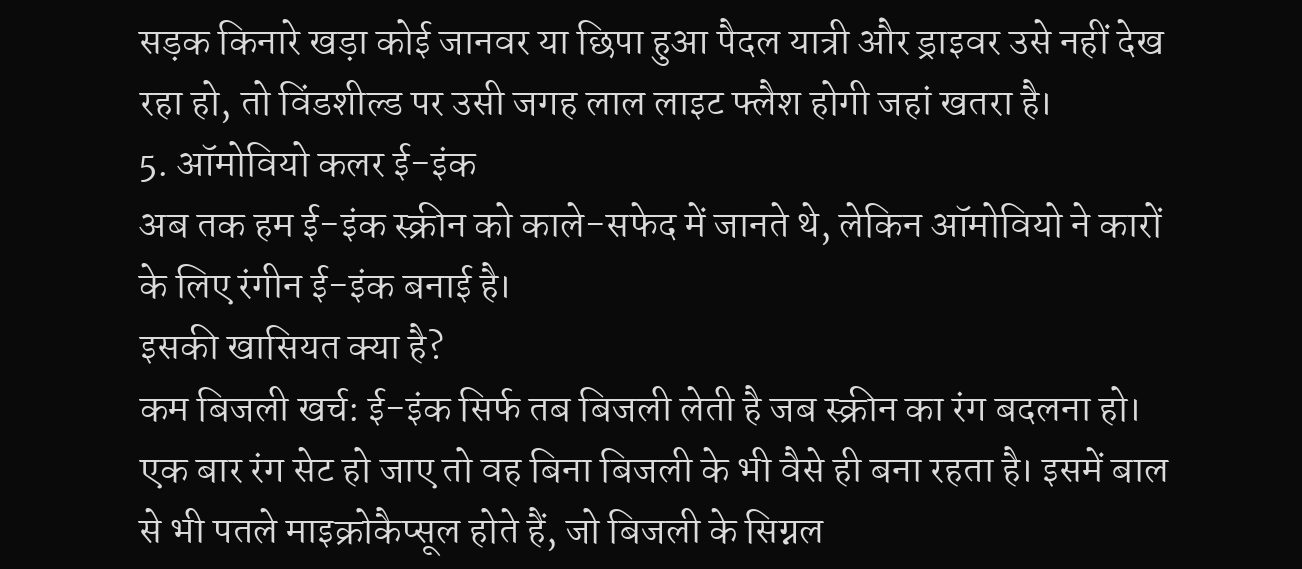सड़क किनारे खड़ा कोई जानवर या छिपा हुआ पैदल यात्री और ड्राइवर उसे नहीं देख रहा हो, तो विंडशील्ड पर उसी जगह लाल लाइट फ्लैश होगी जहां खतरा है।
5. ऑमोवियो कलर ई-इंक
अब तक हम ई-इंक स्क्रीन को काले-सफेद में जानते थे, लेकिन ऑमोवियो ने कारों के लिए रंगीन ई-इंक बनाई है।
इसकी खासियत क्या है?
कम बिजली खर्च: ई-इंक सिर्फ तब बिजली लेती है जब स्क्रीन का रंग बदलना हो। एक बार रंग सेट हो जाए तो वह बिना बिजली के भी वैसे ही बना रहता है। इसमें बाल से भी पतले माइक्रोकैप्सूल होते हैं, जो बिजली के सिग्नल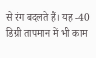से रंग बदलते हैं। यह -40 डिग्री तापमान में भी काम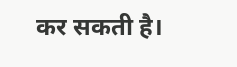कर सकती है।